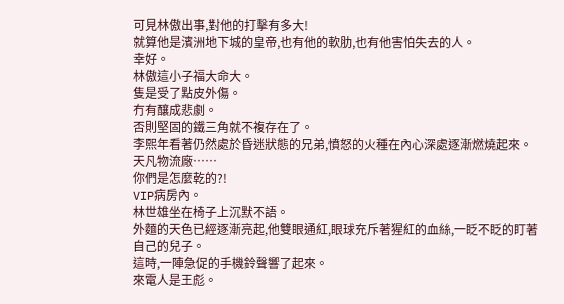可見林傲出事,對他的打擊有多大!
就算他是濱洲地下城的皇帝,也有他的軟肋,也有他害怕失去的人。
幸好。
林傲這小子福大命大。
隻是受了點皮外傷。
冇有釀成悲劇。
否則堅固的鐵三角就不複存在了。
李熙年看著仍然處於昏迷狀態的兄弟,憤怒的火種在內心深處逐漸燃燒起來。
天凡物流廠……
你們是怎麼乾的?!
VIP病房內。
林世雄坐在椅子上沉默不語。
外麵的天色已經逐漸亮起,他雙眼通紅,眼球充斥著猩紅的血絲,一眨不眨的盯著自己的兒子。
這時,一陣急促的手機鈴聲響了起來。
來電人是王彪。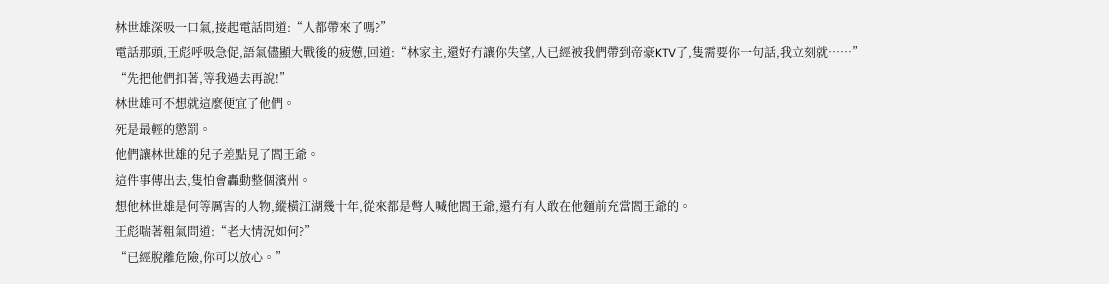林世雄深吸一口氣,接起電話問道:“人都帶來了嗎?”
電話那頭,王彪呼吸急促,語氣儘顯大戰後的疲憊,回道:“林家主,還好冇讓你失望,人已經被我們帶到帝豪KTV了,隻需要你一句話,我立刻就……”
“先把他們扣著,等我過去再說!”
林世雄可不想就這麼便宜了他們。
死是最輕的懲罰。
他們讓林世雄的兒子差點見了閻王爺。
這件事傳出去,隻怕會轟動整個濱州。
想他林世雄是何等厲害的人物,縱橫江湖幾十年,從來都是彆人喊他閻王爺,還冇有人敢在他麵前充當閻王爺的。
王彪喘著粗氣問道:“老大情況如何?”
“已經脫離危險,你可以放心。”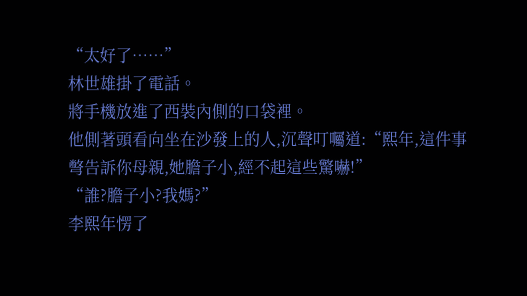“太好了……”
林世雄掛了電話。
將手機放進了西裝內側的口袋裡。
他側著頭看向坐在沙發上的人,沉聲叮囑道:“熙年,這件事彆告訴你母親,她膽子小,經不起這些驚嚇!”
“誰?膽子小?我媽?”
李熙年愣了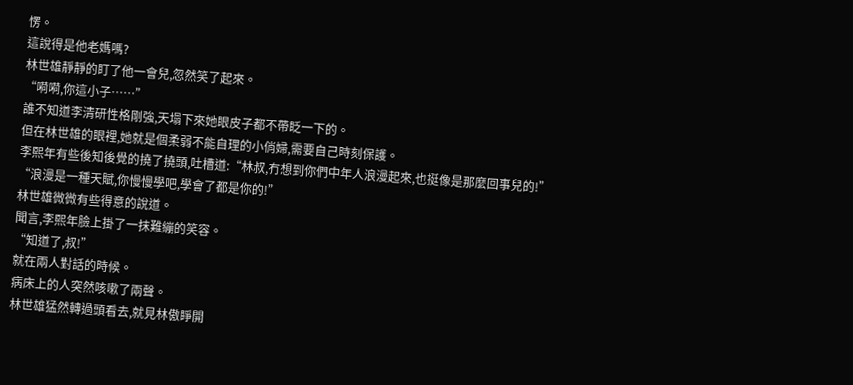愣。
這說得是他老媽嗎?
林世雄靜靜的盯了他一會兒,忽然笑了起來。
“嗬嗬,你這小子……”
誰不知道李清研性格剛強,天塌下來她眼皮子都不帶眨一下的。
但在林世雄的眼裡,她就是個柔弱不能自理的小俏婦,需要自己時刻保護。
李熙年有些後知後覺的撓了撓頭,吐槽道:“林叔,冇想到你們中年人浪漫起來,也挺像是那麼回事兒的!”
“浪漫是一種天賦,你慢慢學吧,學會了都是你的!”
林世雄微微有些得意的說道。
聞言,李熙年臉上掛了一抹難繃的笑容。
“知道了,叔!”
就在兩人對話的時候。
病床上的人突然咳嗽了兩聲。
林世雄猛然轉過頭看去,就見林傲睜開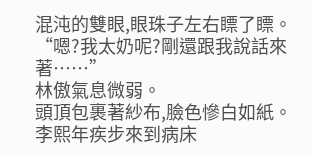混沌的雙眼,眼珠子左右瞟了瞟。
“嗯?我太奶呢?剛還跟我說話來著……”
林傲氣息微弱。
頭頂包裹著紗布,臉色慘白如紙。
李熙年疾步來到病床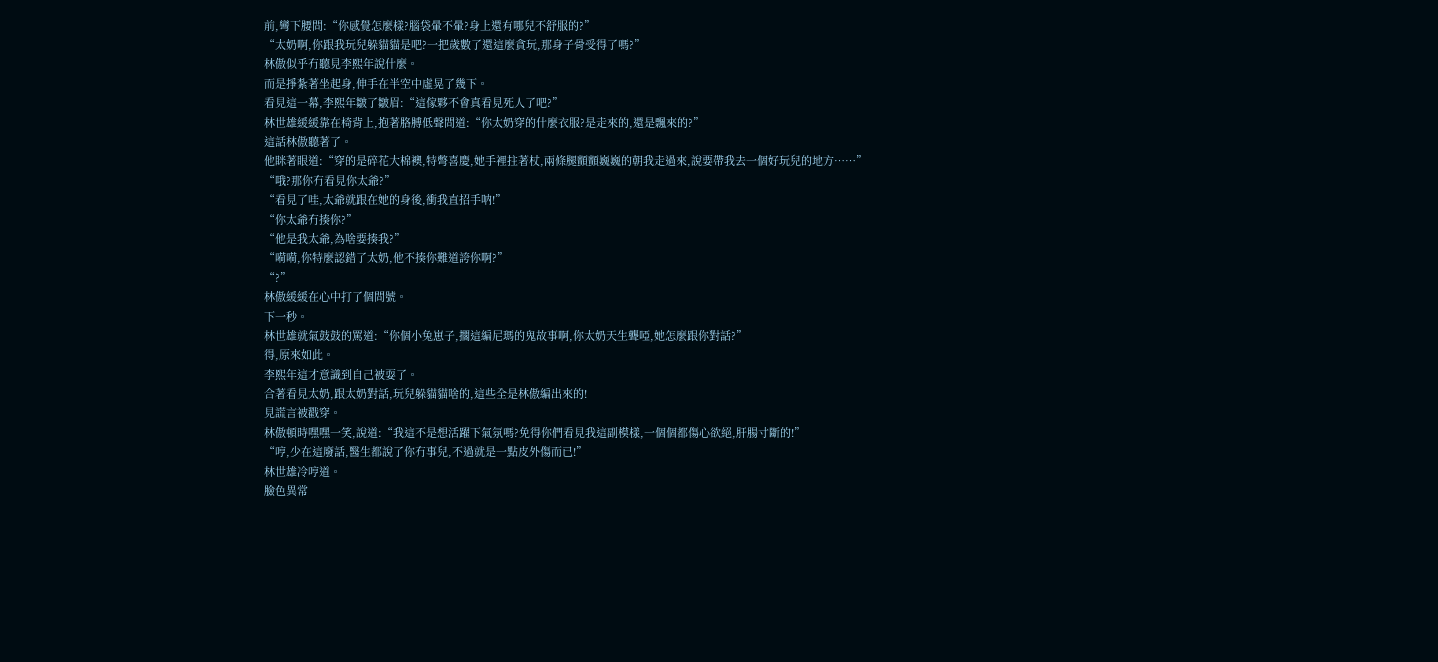前,彎下腰問:“你感覺怎麼樣?腦袋暈不暈?身上還有哪兒不舒服的?”
“太奶啊,你跟我玩兒躲貓貓是吧?一把歲數了還這麼貪玩,那身子骨受得了嗎?”
林傲似乎冇聽見李熙年說什麼。
而是掙紮著坐起身,伸手在半空中虛晃了幾下。
看見這一幕,李熙年皺了皺眉:“這傢夥不會真看見死人了吧?”
林世雄緩緩靠在椅背上,抱著胳膊低聲問道:“你太奶穿的什麼衣服?是走來的,還是飄來的?”
這話林傲聽著了。
他眯著眼道:“穿的是碎花大棉襖,特彆喜慶,她手裡拄著杖,兩條腿顫顫巍巍的朝我走過來,說要帶我去一個好玩兒的地方……”
“哦?那你冇看見你太爺?”
“看見了哇,太爺就跟在她的身後,衝我直招手呐!”
“你太爺冇揍你?”
“他是我太爺,為啥要揍我?”
“嗬嗬,你特麼認錯了太奶,他不揍你難道誇你啊?”
“?”
林傲緩緩在心中打了個問號。
下一秒。
林世雄就氣鼓鼓的罵道:“你個小兔崽子,擱這編尼瑪的鬼故事啊,你太奶天生聾啞,她怎麼跟你對話?”
得,原來如此。
李熙年這才意識到自己被耍了。
合著看見太奶,跟太奶對話,玩兒躲貓貓啥的,這些全是林傲編出來的!
見謊言被戳穿。
林傲頓時嘿嘿一笑,說道:“我這不是想活躍下氣氛嗎?免得你們看見我這副模樣,一個個都傷心欲絕,肝腸寸斷的!”
“哼,少在這廢話,醫生都說了你冇事兒,不過就是一點皮外傷而已!”
林世雄冷哼道。
臉色異常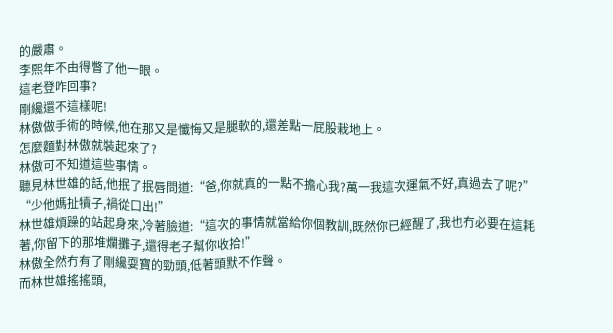的嚴肅。
李熙年不由得瞥了他一眼。
這老登咋回事?
剛纔還不這樣呢!
林傲做手術的時候,他在那又是懺悔又是腿軟的,還差點一屁股栽地上。
怎麼麵對林傲就裝起來了?
林傲可不知道這些事情。
聽見林世雄的話,他抿了抿唇問道:“爸,你就真的一點不擔心我?萬一我這次運氣不好,真過去了呢?”
“少他媽扯犢子,禍從口出!”
林世雄煩躁的站起身來,冷著臉道:“這次的事情就當給你個教訓,既然你已經醒了,我也冇必要在這耗著,你留下的那堆爛攤子,還得老子幫你收拾!”
林傲全然冇有了剛纔耍寶的勁頭,低著頭默不作聲。
而林世雄搖搖頭,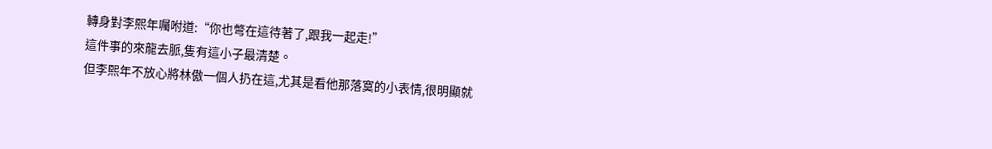轉身對李熙年囑咐道:“你也彆在這待著了,跟我一起走!”
這件事的來龍去脈,隻有這小子最清楚。
但李熙年不放心將林傲一個人扔在這,尤其是看他那落寞的小表情,很明顯就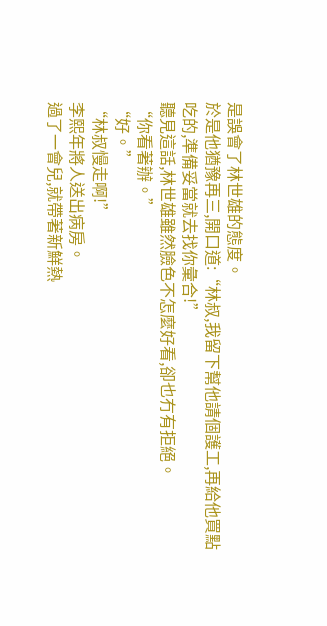是誤會了林世雄的態度。
於是他猶豫再三,開口道:“林叔,我留下幫他請個護工,再給他買點吃的,準備妥當就去找你彙合!”
聽見這話,林世雄雖然臉色不怎麼好看,卻也冇有拒絕。
“你看著辦。”
“好。”
“林叔慢走啊!”
李熙年將人送出病房。
過了一會兒,就帶著新鮮熱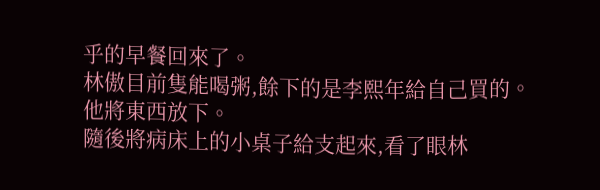乎的早餐回來了。
林傲目前隻能喝粥,餘下的是李熙年給自己買的。
他將東西放下。
隨後將病床上的小桌子給支起來,看了眼林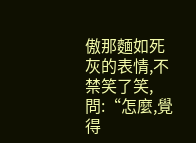傲那麵如死灰的表情,不禁笑了笑,問:“怎麼,覺得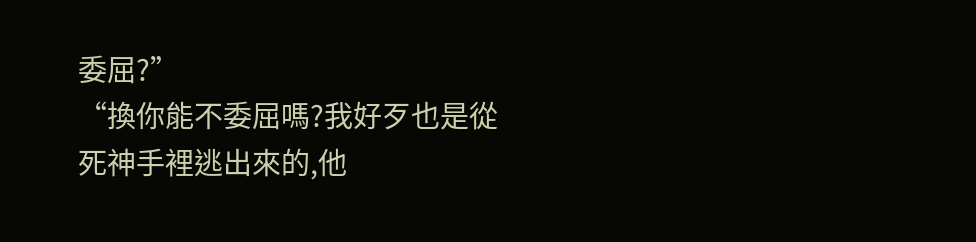委屈?”
“換你能不委屈嗎?我好歹也是從死神手裡逃出來的,他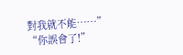對我就不能……”
“你誤會了!”